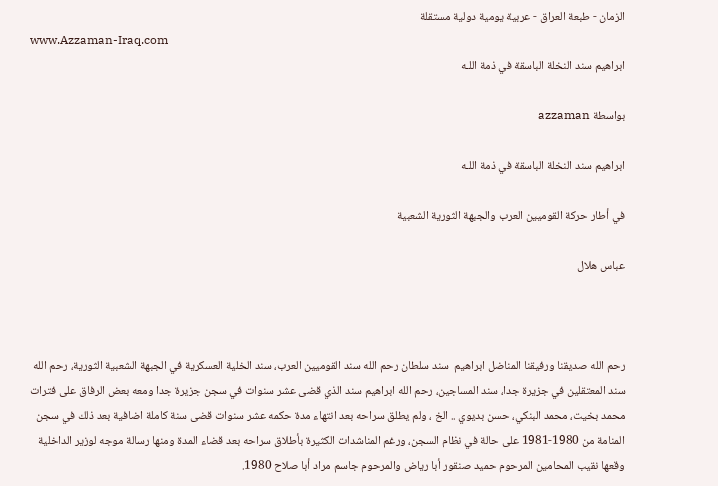الزمان - طبعة العراق - عربية يومية دولية مستقلة
www.Azzaman-Iraq.com
ابراهيم سند النخلة الباسقة في ذمة اللـه

بواسطة azzaman

ابراهيم سند النخلة الباسقة في ذمة اللـه

في أطار حركة القوميين العرب والجبهة الثورية الشعبية

عباس هلال



رحم الله صديقنا ورفيقنا المناضل ابراهيم  سند سلطان رحم الله سند القوميين العرب، سند الخلية العسكرية في الجبهة الشعبية الثورية، رحم الله سند المعتقلين في جزيرة جدا، سند المساجين، رحم الله ابراهيم سند الذي قضى عشر سنوات في سجن جزيرة جدا ومعه بعض الرفاق على فترات محمد بخيت، محمد البنكي، حسن بديوي .. الخ ، ولم يطلق سراحه بعد انتهاء مدة حكمه عشر سنوات قضى سنة كاملة اضافية بعد ذلك في سجن المنامة من 1980-1981 على حالة في نظام السجن، ورغم المناشدات الكثيرة بأطلاق سراحه بعد قضاء المدة ومنها رسالة موجه لوزير الداخلية وقعها نقيب المحامين المرحوم حميد صنقور أبا رياض والمرحوم جاسم مراد أبا صلاح 1980.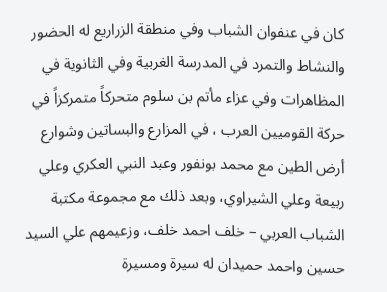كان في عنفوان الشباب وفي منطقة الزراريع له الحضور والنشاط والتمرد في المدرسة الغربية وفي الثانوية في المظاهرات وفي عزاء مأتم بن سلوم متحركاً متمركزاً في حركة القوميين العرب ، في المزارع والبساتين وشوارع أرض الطين مع محمد بونفور وعبد النبي العكري وعلي ربيعة وعلي الشيراوي، وبعد ذلك مع مجموعة مكتبة الشباب العربي – خلف احمد خلف، وزعيمهم علي السيد حسين واحمد حميدان له سيرة ومسيرة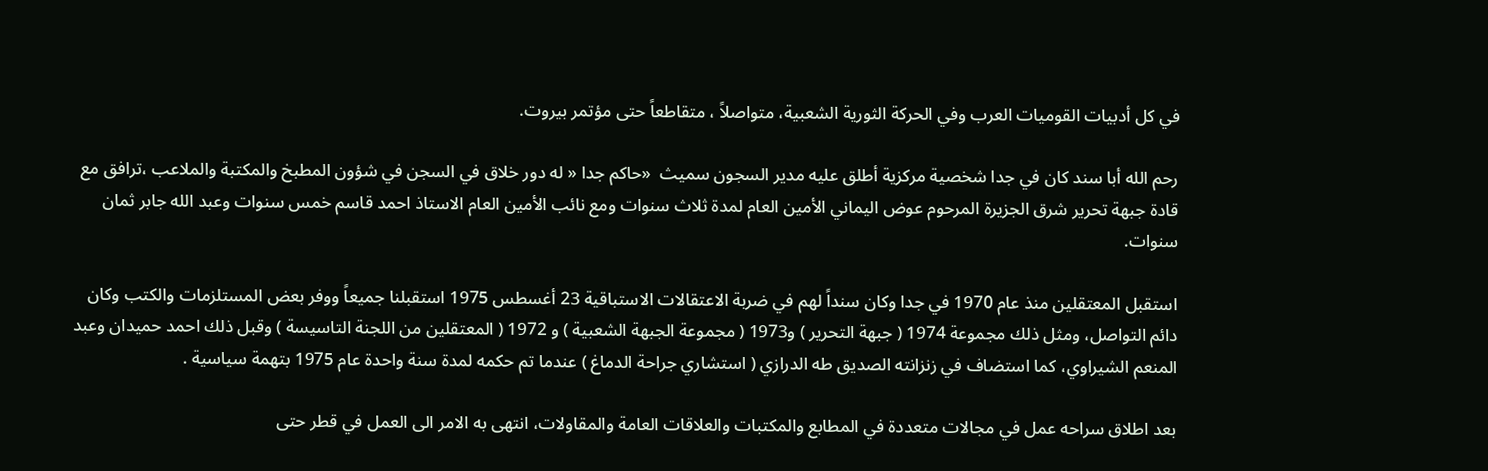في كل أدبيات القوميات العرب وفي الحركة الثورية الشعبية، متواصلاً ، متقاطعاً حتى مؤتمر بيروت.

رحم الله أبا سند كان في جدا شخصية مركزية أطلق عليه مدير السجون سميث  «حاكم جدا « له دور خلاق في السجن في شؤون المطبخ والمكتبة والملاعب ،ترافق مع قادة جبهة تحرير شرق الجزيرة المرحوم عوض اليماني الأمين العام لمدة ثلاث سنوات ومع نائب الأمين العام الاستاذ احمد قاسم خمس سنوات وعبد الله جابر ثمان سنوات.

استقبل المعتقلين منذ عام 1970 في جدا وكان سنداً لهم في ضربة الاعتقالات الاستباقية 23 أغسطس 1975 استقبلنا جميعاً ووفر بعض المستلزمات والكتب وكان دائم التواصل، ومثل ذلك مجموعة 1974 ( جبهة التحرير ) و1973 ( مجموعة الجبهة الشعبية ) و 1972 ( المعتقلين من اللجنة التاسيسة ) وقبل ذلك احمد حميدان وعبد المنعم الشيراوي، كما استضاف في زنزانته الصديق طه الدرازي ( استشاري جراحة الدماغ ) عندما تم حكمه لمدة سنة واحدة عام 1975 بتهمة سياسية .

بعد اطلاق سراحه عمل في مجالات متعددة في المطابع والمكتبات والعلاقات العامة والمقاولات، انتهى به الامر الى العمل في قطر حتى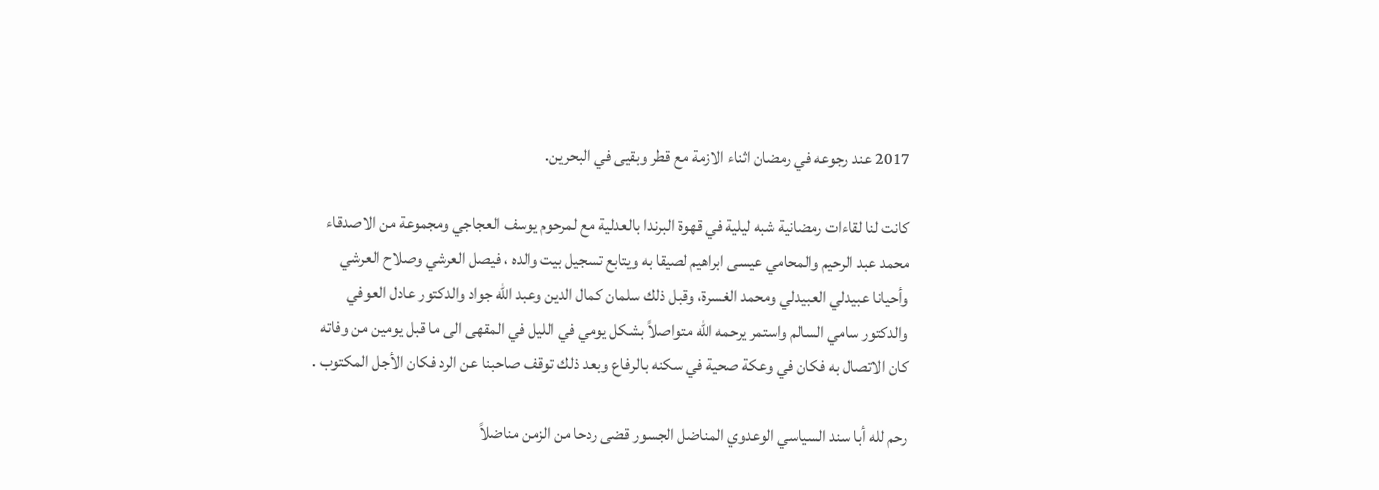2017 عند رجوعه في رمضان اثناء الازمة مع قطر وبقيى في البحرين.

كانت لنا لقاءات رمضانية شبه ليلية في قهوة البرندا بالعدلية مع لمرحوم يوسف العجاجي ومجموعة من الاصدقاء محمد عبد الرحيم والمحامي عيسى ابراهيم لصيقا به ويتابع تسجيل بيت والده ، فيصل العرشي وصلاح العرشي وأحيانا عبيدلي العبيدلي ومحمد الغسرة، وقبل ذلك سلمان كمال الدين وعبد الله جواد والدكتور عادل العوفي والدكتور سامي السالم واستمر يرحمه الله متواصلاً بشكل يومي في الليل في المقهى الى ما قبل يومين من وفاته كان الاتصال به فكان في وعكة صحية في سكنه بالرفاع وبعد ذلك توقف صاحبنا عن الرد فكان الأجل المكتوب .

رحم لله أبا سند السياسي الوعدوي المناضل الجسور قضى ردحا من الزمن مناضلاً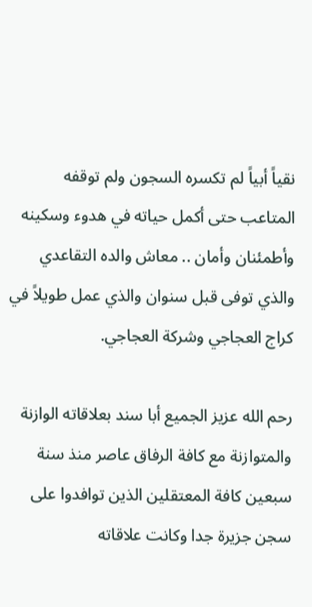نقياً أبياً لم تكسره السجون ولم توقفه المتاعب حتى أكمل حياته في هدوء وسكينه وأطمئنان وأمان .. معاش والده التقاعدي والذي توفى قبل سنوان والذي عمل طويلاً في كراج العجاجي وشركة العجاجي.

رحم الله عزيز الجميع أبا سند بعلاقاته الوازنة والمتوازنة مع كافة الرفاق عاصر منذ سنة سبعين كافة المعتقلين الذين توافدوا على سجن جزيرة جدا وكانت علاقاته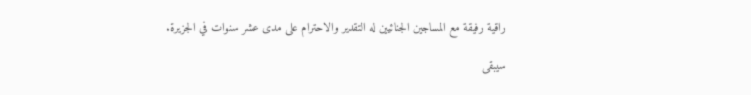راقية رفيقة مع المساجين الجنائيين له التقدير والاحترام على مدى عشر سنوات في الجزيرة.

سيبقى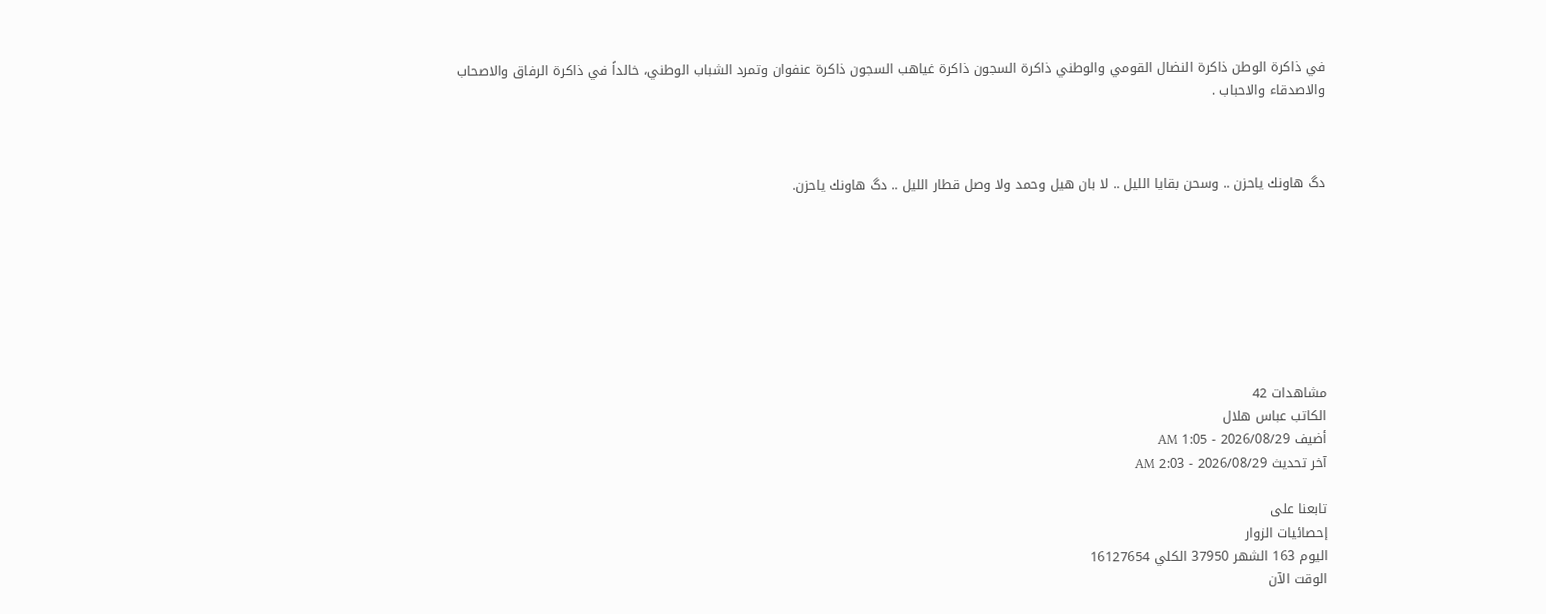في ذاكرة الوطن ذاكرة النضال القومي والوطني ذاكرة السجون ذاكرة غياهب السجون ذاكرة عنفوان وتمرد الشباب الوطني، خالداً في ذاكرة الرفاق والاصحاب والاصدقاء والاحباب .



دگ هاونك ياحزن .. وسحن بقايا الليل .. لا بان هيل وحمد ولا وصل قطار الليل .. دگ هاونك ياحزن.








مشاهدات 42
الكاتب عباس هلال
أضيف 2026/08/29 - 1:05 AM
آخر تحديث 2026/08/29 - 2:03 AM

تابعنا على
إحصائيات الزوار
اليوم 163 الشهر 37950 الكلي 16127654
الوقت الآن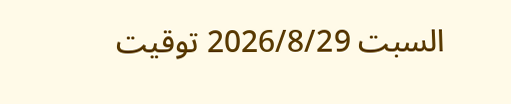السبت 2026/8/29 توقيت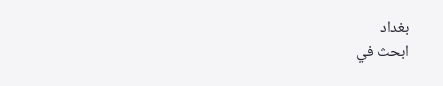بغداد
ابحث في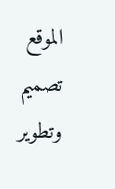الموقع
تصميم وتطوير